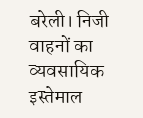बरेली। निजी वाहनों का व्यवसायिक इस्तेमाल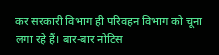कर सरकारी विभाग ही परिवहन विभाग को चूना लगा रहे हैं। बार-बार नोटिस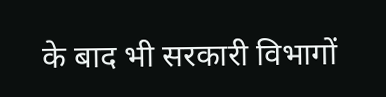के बाद भी सरकारी विभागों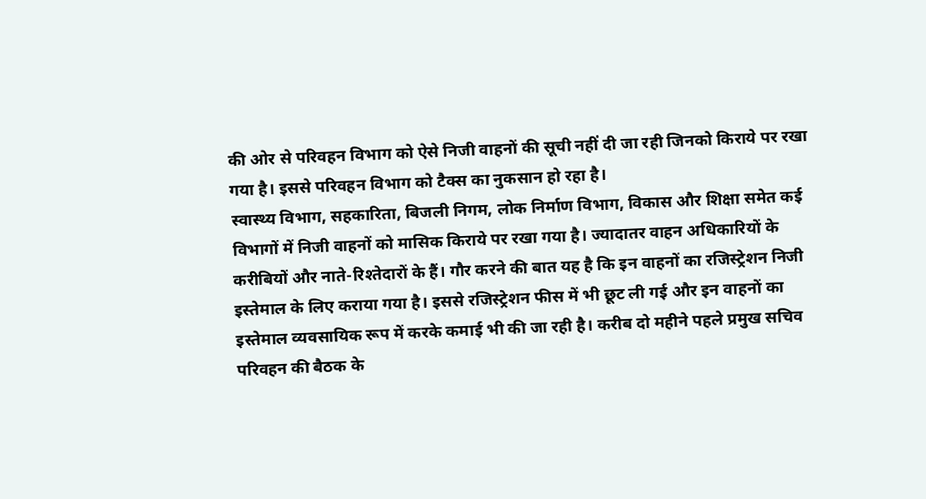की ओर से परिवहन विभाग को ऐसे निजी वाहनों की सूची नहीं दी जा रही जिनको किराये पर रखा गया है। इससे परिवहन विभाग को टैक्स का नुकसान हो रहा है।
स्वास्थ्य विभाग, सहकारिता, बिजली निगम, लोक निर्माण विभाग, विकास और शिक्षा समेत कई विभागों में निजी वाहनों को मासिक किराये पर रखा गया है। ज्यादातर वाहन अधिकारियों के करीबियों और नाते-रिश्तेदारों के हैं। गौर करने की बात यह है कि इन वाहनों का रजिस्ट्रेशन निजी इस्तेमाल के लिए कराया गया है। इससे रजिस्ट्रेशन फीस में भी छूट ली गई और इन वाहनों का इस्तेमाल व्यवसायिक रूप में करके कमाई भी की जा रही है। करीब दो महीने पहले प्रमुख सचिव परिवहन की बैठक के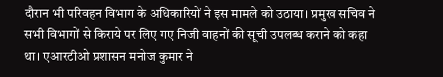दौरान भी परिवहन विभाग के अधिकारियों ने इस मामले को उठाया। प्रमुख सचिव ने सभी विभागों से किराये पर लिए गए निजी वाहनों की सूची उपलब्ध कराने को कहा था। एआरटीओ प्रशासन मनोज कुमार ने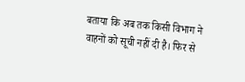बताया कि अब तक किसी विभाग ने वाहनों को सूची नहीं दी है। फिर से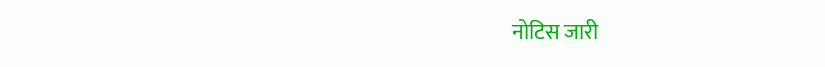नोटिस जारी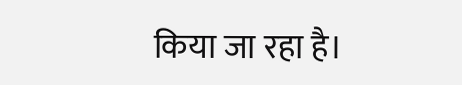किया जा रहा है।